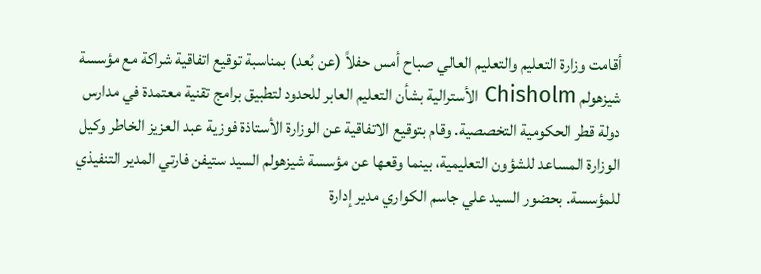أقامت وزارة التعليم والتعليم العالي صباح أمس حفلاً (عن بُعد) بمناسبة توقيع اتفاقية شراكة مع مؤسسة شيزهولم Chisholm الأسترالية بشأن التعليم العابر للحدود لتطبيق برامج تقنية معتمدة في مدارس دولة قطر الحكومية التخصصية. وقام بتوقيع الاتفاقية عن الوزارة الأستاذة فوزية عبد العزيز الخاطر وكيل الوزارة المساعد للشؤون التعليمية، بينما وقعها عن مؤسسة شيزهولم السيد ستيفن فارتي المدير التنفيذي للمؤسسة. بحضور السيد علي جاسم الكواري مدير إدارة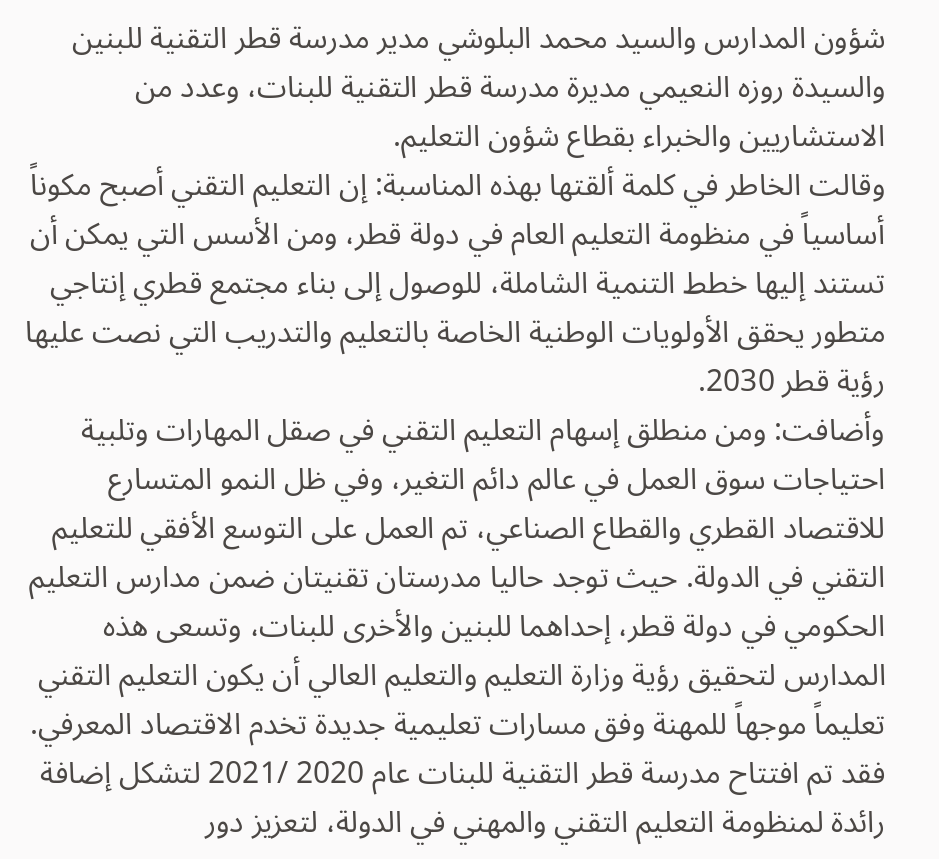شؤون المدارس والسيد محمد البلوشي مدير مدرسة قطر التقنية للبنين والسيدة روزه النعيمي مديرة مدرسة قطر التقنية للبنات، وعدد من الاستشاريين والخبراء بقطاع شؤون التعليم.
وقالت الخاطر في كلمة ألقتها بهذه المناسبة: إن التعليم التقني أصبح مكوناً أساسياً في منظومة التعليم العام في دولة قطر، ومن الأسس التي يمكن أن تستند إليها خطط التنمية الشاملة، للوصول إلى بناء مجتمع قطري إنتاجي متطور يحقق الأولويات الوطنية الخاصة بالتعليم والتدريب التي نصت عليها رؤية قطر 2030.
وأضافت: ومن منطلق إسهام التعليم التقني في صقل المهارات وتلبية احتياجات سوق العمل في عالم دائم التغير، وفي ظل النمو المتسارع للاقتصاد القطري والقطاع الصناعي، تم العمل على التوسع الأفقي للتعليم التقني في الدولة. حيث توجد حاليا مدرستان تقنيتان ضمن مدارس التعليم الحكومي في دولة قطر، إحداهما للبنين والأخرى للبنات، وتسعى هذه المدارس لتحقيق رؤية وزارة التعليم والتعليم العالي أن يكون التعليم التقني تعليماً موجهاً للمهنة وفق مسارات تعليمية جديدة تخدم الاقتصاد المعرفي. فقد تم افتتاح مدرسة قطر التقنية للبنات عام 2020 /2021 لتشكل إضافة رائدة لمنظومة التعليم التقني والمهني في الدولة، لتعزيز دور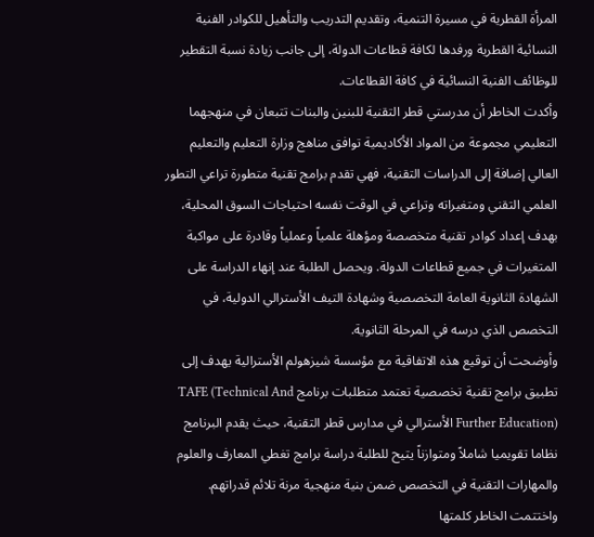المرأة القطرية في مسيرة التنمية، وتقديم التدريب والتأهيل للكوادر الفنية النسائية القطرية ورفدها لكافة قطاعات الدولة، إلى جانب زيادة نسبة التقطير للوظائف الفنية النسائية في كافة القطاعات.
وأكدت الخاطر أن مدرستي قطر التقنية للبنين والبنات تتبعان في منهجهما التعليمي مجموعة من المواد الأكاديمية توافق مناهج وزارة التعليم والتعليم العالي إضافة إلى الدراسات التقنية، فهي تقدم برامج تقنية متطورة تراعي التطور العلمي التقني ومتغيراته وتراعي في الوقت نفسه احتياجات السوق المحلية، بهدف إعداد كوادر تقنية متخصصة ومؤهلة علمياً وعملياً وقادرة على مواكبة المتغيرات في جميع قطاعات الدولة. ويحصل الطلبة عند إنهاء الدراسة على الشهادة الثانوية العامة التخصصية وشهادة التيف الأسترالي الدولية، في التخصص الذي درسه في المرحلة الثانوية.
وأوضحت أن توقيع هذه الاتفاقية مع مؤسسة شيزهولم الأسترالية يهدف إلى تطبيق برامج تقنية تخصصية تعتمد متطلبات برنامج TAFE (Technical And Further Education) الأسترالي في مدارس قطر التقنية، حيث يقدم البرنامج نظاما تقويميا شاملاً ومتوازناً يتيح للطلبة دراسة برامج تغطي المعارف والعلوم والمهارات التقنية في التخصص ضمن بنية منهجية مرنة تلائم قدراتهم.
واختتمت الخاطر كلمتها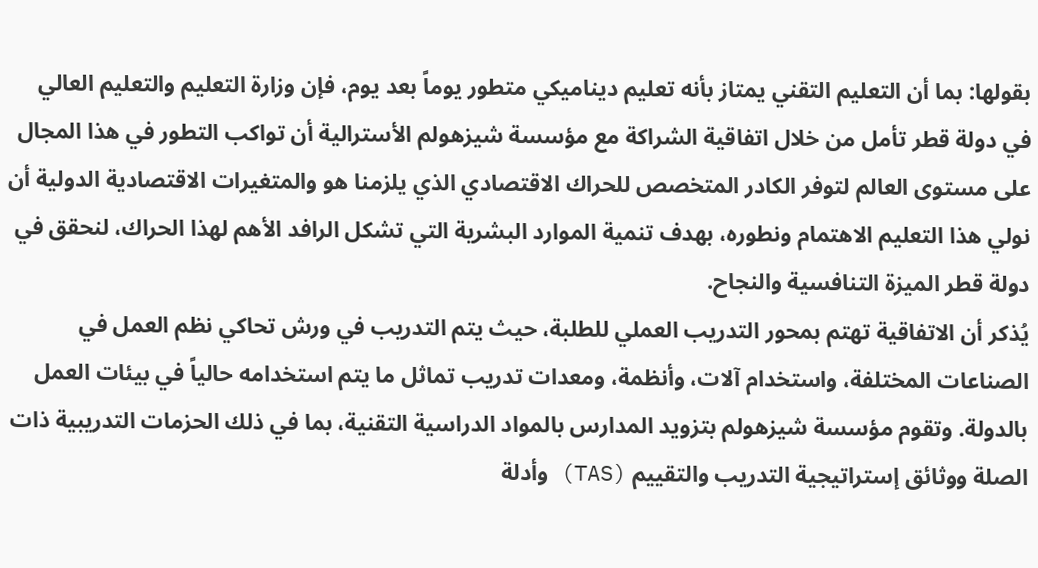بقولها: بما أن التعليم التقني يمتاز بأنه تعليم ديناميكي متطور يوماً بعد يوم، فإن وزارة التعليم والتعليم العالي في دولة قطر تأمل من خلال اتفاقية الشراكة مع مؤسسة شيزهولم الأسترالية أن تواكب التطور في هذا المجال على مستوى العالم لتوفر الكادر المتخصص للحراك الاقتصادي الذي يلزمنا هو والمتغيرات الاقتصادية الدولية أن نولي هذا التعليم الاهتمام ونطوره، بهدف تنمية الموارد البشرية التي تشكل الرافد الأهم لهذا الحراك، لنحقق في دولة قطر الميزة التنافسية والنجاح.
يُذكر أن الاتفاقية تهتم بمحور التدريب العملي للطلبة، حيث يتم التدريب في ورش تحاكي نظم العمل في الصناعات المختلفة، واستخدام آلات، وأنظمة، ومعدات تدريب تماثل ما يتم استخدامه حالياً في بيئات العمل بالدولة. وتقوم مؤسسة شيزهولم بتزويد المدارس بالمواد الدراسية التقنية، بما في ذلك الحزمات التدريبية ذات الصلة ووثائق إستراتيجية التدريب والتقييم (TAS) وأدلة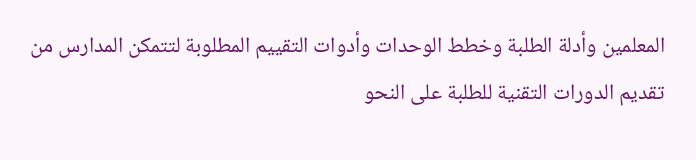المعلمين وأدلة الطلبة وخطط الوحدات وأدوات التقييم المطلوبة لتتمكن المدارس من تقديم الدورات التقنية للطلبة على النحو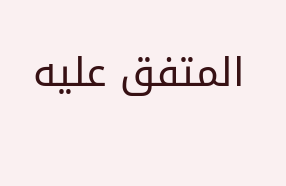المتفق عليه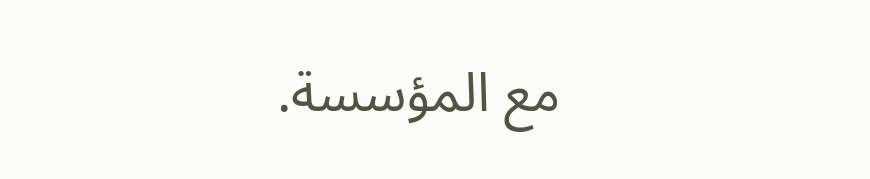مع المؤسسة.